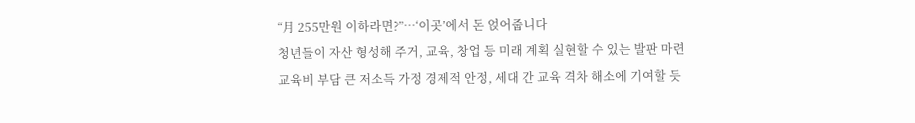“月 255만원 이하라면?”…‘이곳’에서 돈 얹어줍니다
청년들이 자산 형성해 주거, 교육, 창업 등 미래 계획 실현할 수 있는 발판 마련
교육비 부담 큰 저소득 가정 경제적 안정, 세대 간 교육 격차 해소에 기여할 듯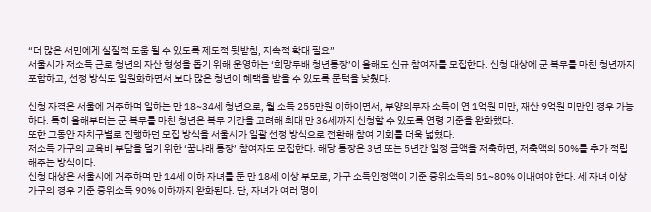“더 많은 서민에게 실질적 도움 될 수 있도록 제도적 뒷받침, 지속적 확대 필요”
서울시가 저소득 근로 청년의 자산 형성을 돕기 위해 운영하는 ‘희망두배 청년통장’이 올해도 신규 참여자를 모집한다. 신청 대상에 군 복무를 마친 청년까지 포함하고, 선정 방식도 일원화하면서 보다 많은 청년이 혜택을 받을 수 있도록 문턱을 낮췄다.

신청 자격은 서울에 거주하며 일하는 만 18~34세 청년으로, 월 소득 255만원 이하이면서, 부양의무자 소득이 연 1억원 미만, 재산 9억원 미만인 경우 가능하다. 특히 올해부터는 군 복무를 마친 청년은 복무 기간을 고려해 최대 만 36세까지 신청할 수 있도록 연령 기준을 완화했다.
또한 그동안 자치구별로 진행하던 모집 방식을 서울시가 일괄 선정 방식으로 전환해 참여 기회를 더욱 넓혔다.
저소득 가구의 교육비 부담을 덜기 위한 ‘꿈나래 통장’ 참여자도 모집한다. 해당 통장은 3년 또는 5년간 일정 금액을 저축하면, 저축액의 50%를 추가 적립해주는 방식이다.
신청 대상은 서울시에 거주하며 만 14세 이하 자녀를 둔 만 18세 이상 부모로, 가구 소득인정액이 기준 중위소득의 51~80% 이내여야 한다. 세 자녀 이상 가구의 경우 기준 중위소득 90% 이하까지 완화된다. 단, 자녀가 여러 명이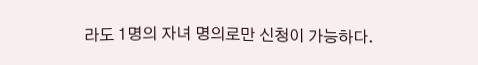라도 1명의 자녀 명의로만 신청이 가능하다.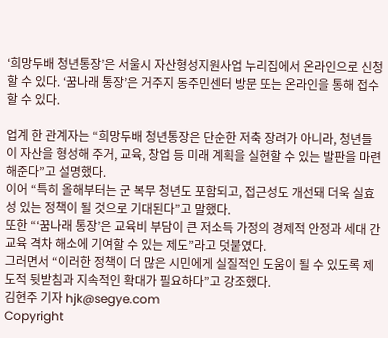‘희망두배 청년통장’은 서울시 자산형성지원사업 누리집에서 온라인으로 신청할 수 있다. ‘꿈나래 통장’은 거주지 동주민센터 방문 또는 온라인을 통해 접수할 수 있다.

업계 한 관계자는 “희망두배 청년통장은 단순한 저축 장려가 아니라, 청년들이 자산을 형성해 주거, 교육, 창업 등 미래 계획을 실현할 수 있는 발판을 마련해준다”고 설명했다.
이어 “특히 올해부터는 군 복무 청년도 포함되고, 접근성도 개선돼 더욱 실효성 있는 정책이 될 것으로 기대된다”고 말했다.
또한 “‘꿈나래 통장’은 교육비 부담이 큰 저소득 가정의 경제적 안정과 세대 간 교육 격차 해소에 기여할 수 있는 제도”라고 덧붙였다.
그러면서 “이러한 정책이 더 많은 시민에게 실질적인 도움이 될 수 있도록 제도적 뒷받침과 지속적인 확대가 필요하다”고 강조했다.
김현주 기자 hjk@segye.com
Copyright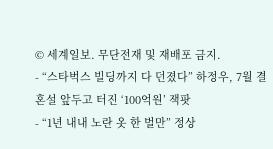© 세계일보. 무단전재 및 재배포 금지.
- “스타벅스 빌딩까지 다 던졌다” 하정우, 7월 결혼설 앞두고 터진 ‘100억원’ 잭팟
- “1년 내내 노란 옷 한 벌만” 정상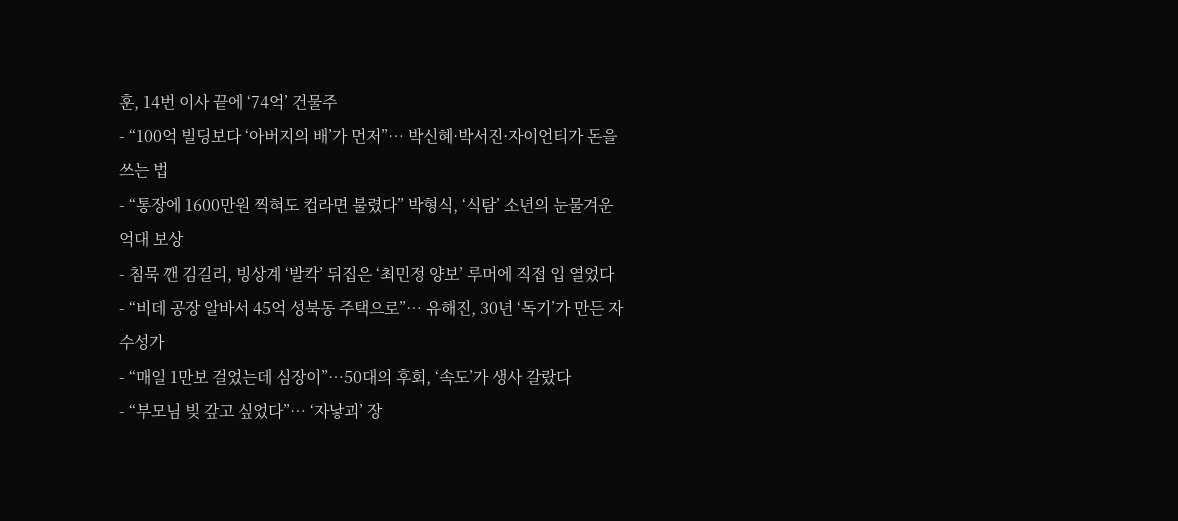훈, 14번 이사 끝에 ‘74억’ 건물주
- “100억 빌딩보다 ‘아버지의 배’가 먼저”… 박신혜·박서진·자이언티가 돈을 쓰는 법
- “통장에 1600만원 찍혀도 컵라면 불렸다” 박형식, ‘식탐’ 소년의 눈물겨운 억대 보상
- 침묵 깬 김길리, 빙상계 ‘발칵’ 뒤집은 ‘최민정 양보’ 루머에 직접 입 열었다
- “비데 공장 알바서 45억 성북동 주택으로”… 유해진, 30년 ‘독기’가 만든 자수성가
- “매일 1만보 걸었는데 심장이”…50대의 후회, ‘속도’가 생사 갈랐다
- “부모님 빚 갚고 싶었다”… ‘자낳괴’ 장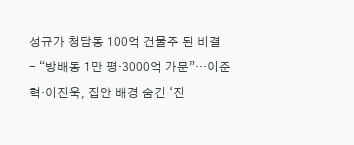성규가 청담동 100억 건물주 된 비결
- “방배동 1만 평·3000억 가문”…이준혁·이진욱, 집안 배경 숨긴 ‘진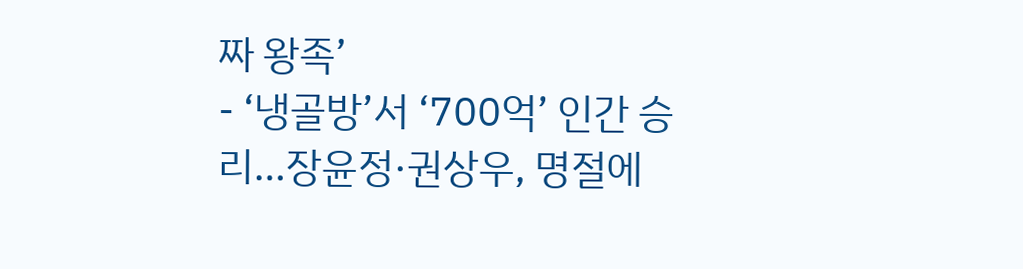짜 왕족’
- ‘냉골방’서 ‘700억’ 인간 승리…장윤정·권상우, 명절에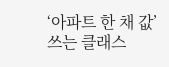‘아파트 한 채 값’ 쓰는 클래스